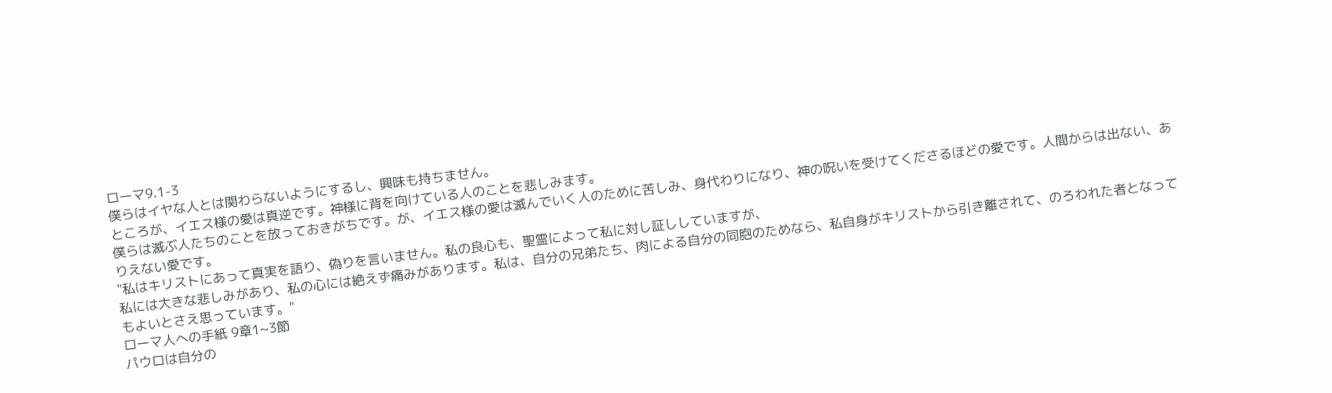ローマ9.1-3
僕らはイヤな人とは関わらないようにするし、興味も持ちません。
ところが、イエス様の愛は真逆です。神様に背を向けている人のことを悲しみます。
僕らは滅ぶ人たちのことを放っておきがちです。が、イエス様の愛は滅んでいく人のために苦しみ、身代わりになり、神の呪いを受けてくださるほどの愛です。人間からは出ない、ありえない愛です。
"私はキリストにあって真実を語り、偽りを言いません。私の良心も、聖霊によって私に対し証ししていますが、
私には大きな悲しみがあり、私の心には絶えず痛みがあります。私は、自分の兄弟たち、肉による自分の同胞のためなら、私自身がキリストから引き離されて、のろわれた者となってもよいとさえ思っています。"
ローマ人への手紙 9章1~3節
パウロは自分の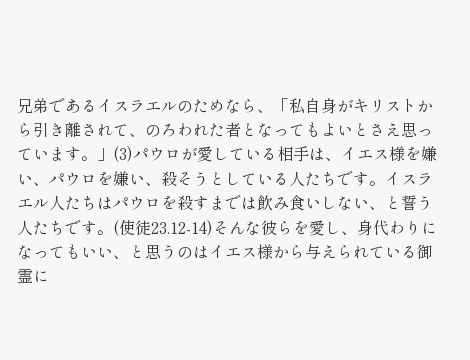兄弟であるイスラエルのためなら、「私自身がキリストから引き離されて、のろわれた者となってもよいとさえ思っています。」(3)パウロが愛している相手は、イエス様を嫌い、パウロを嫌い、殺そうとしている人たちです。イスラエル人たちはパウロを殺すまでは飲み食いしない、と誓う人たちです。(使徒23.12-14)そんな彼らを愛し、身代わりになってもいい、と思うのはイエス様から与えられている御霊に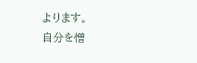よります。
自分を憎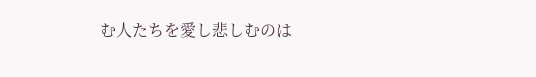む人たちを愛し悲しむのは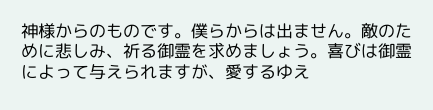神様からのものです。僕らからは出ません。敵のために悲しみ、祈る御霊を求めましょう。喜びは御霊によって与えられますが、愛するゆえ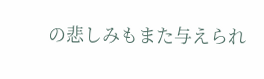の悲しみもまた与えられ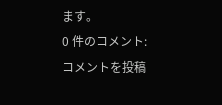ます。
0 件のコメント:
コメントを投稿